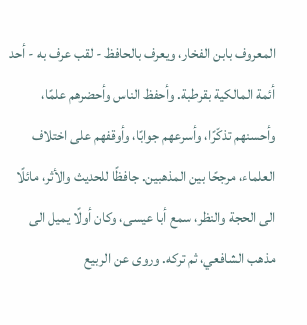المعروف بابن الفخار، ويعرف بالحافظ - لقب عرف به - أحد أئمة المالكية بقرطبة. وأحفظ الناس وأحضرهم علمًا، وأحسنهم تذكّرًا، وأسرعهم جوابًا، وأوقفهم على اختلاف العلماء، مرجحًا بين المذهبين. جافظًا للحديث والأثر، مائلًا الى الحجة والنظر، سمع أبا عيسى، وكان أولًا يميل الى مذهب الشافعي، ثم تركه. وروى عن الربيع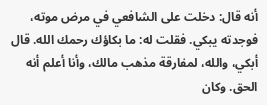أنه قال: دخلت على الشافعي في مرض موته، فوجدته يبكي. فقلت له: ما بكاؤك رحمك الله. قال أبكي، والله، لمفارقة مذهب مالك، وأنا أعلم أنه الحق. وكان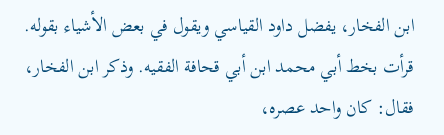ابن الفخار، يفضل داود القياسي ويقول في بعض الأشياء بقوله. قرأت بخط أبي محمد ابن أبي قحافة الفقيه. وذكر ابن الفخار، فقال: كان واحد عصره،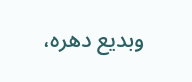وبديع دهره،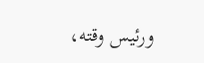ورئيس وقته،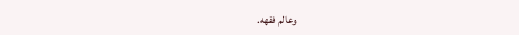وعالم فقهه.